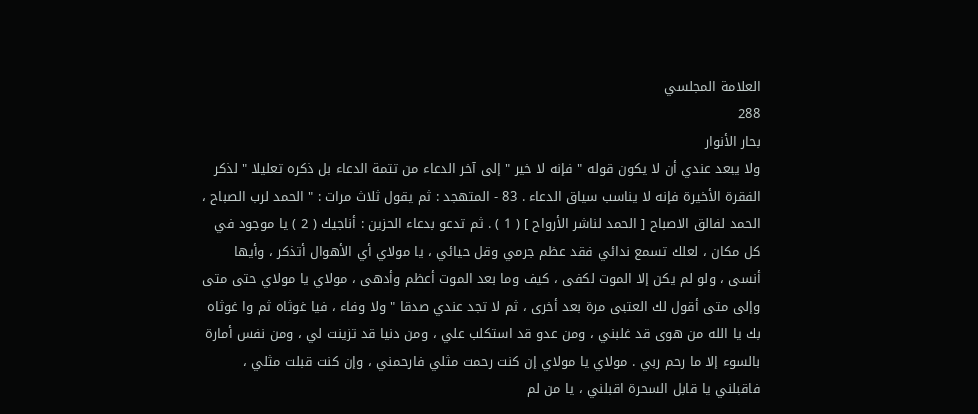العلامة المجلسي
288
بحار الأنوار
ولا يبعد عندي أن لا يكون قوله " فإنه لا خير " إلى آخر الدعاء من تتمة الدعاء بل ذكره تعليلا " لذكر الفقرة الأخيرة فإنه لا يناسب سياق الدعاء . 83 - المتهجد : ثم يقول ثلاث مرات : " الحمد لرب الصباح ، الحمد لفالق الاصباح [ الحمد لناشر الأرواح ] ( 1 ) . ثم تدعو بدعاء الحزين : أناجيك ( 2 ) يا موجود في كل مكان ، لعلك تسمع ندائي فقد عظم جرمي وقل حيائي ، يا مولاي أي الأهوال أتذكر ، وأيها أنسى ، ولو لم يكن إلا الموت لكفى ، كيف وما بعد الموت أعظم وأدهى ، مولاي يا مولاي حتى متى وإلى متى أقول لك العتبى مرة بعد أخرى ، ثم لا تجد عندي صدقا " ولا وفاء ، فيا غوثاه ثم وا غوثاه بك يا الله من هوى قد غلبني ، ومن عدو قد استكلب علي ، ومن دنيا قد تزينت لي ، ومن نفس أمارة بالسوء إلا ما رحم ربي . مولاي يا مولاي إن كنت رحمت مثلي فارحمني ، وإن كنت قبلت مثلي ، فاقبلني يا قابل السحرة اقبلني ، يا من لم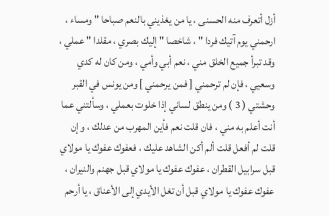أزل أتعرف منه الحسنى ، يا من يغذيني بالنعم صباحا " ومساء ، ارحمني يوم آتيك فردا " ، شاخصا " إليك بصري ، مقلدا " عملي ، وقد تبرأ جميع الخلق مني ، نعم أبي وأمي ، ومن كان له كدي وسعيي ، فإن لم ترحمني [ فمن يرحمني ] ومن يونس في القبر وحشتي ( 3 ) ومن ينطق لساني إذا خلوت بعملي ، وسألتني عما أنت أعلم به مني ، فان قلت نعم فأين المهرب من عدلك ، وإن قلت لم أفعل قلت ألم أكن الشاهد عليك ، فعفوك عفوك يا مولاي قبل سرابيل القطران ، عفوك عفوك يا مولاي قبل جهنم والنيران ، عفوك عفوك يا مولاي قبل أن تغل الأيدي إلى الأعناق ، يا أرحم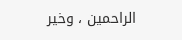الراحمين ، وخير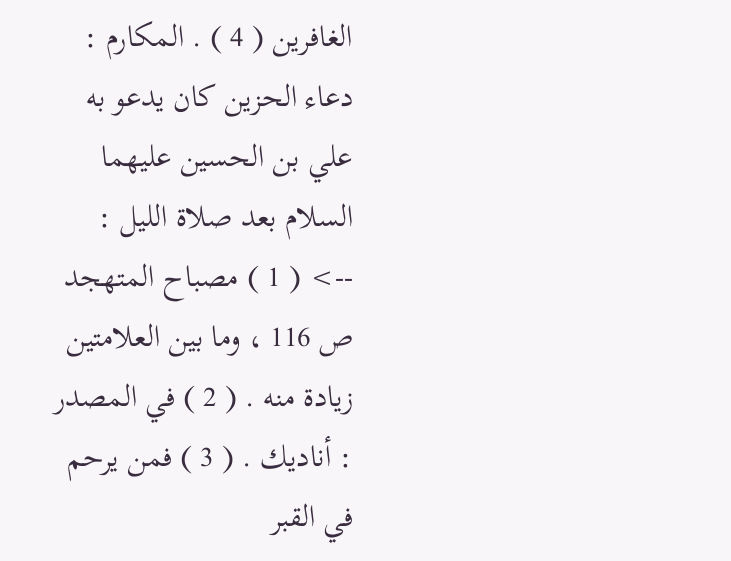الغافرين ( 4 ) . المكارم : دعاء الحزين كان يدعو به علي بن الحسين عليهما السلام بعد صلاة الليل :
--> ( 1 ) مصباح المتهجد ص 116 ، وما بين العلامتين زيادة منه . ( 2 ) في المصدر : أناديك . ( 3 ) فمن يرحم في القبر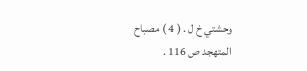وحشتي خ ل . ( 4 ) مصباح المتهجد ص 116 .